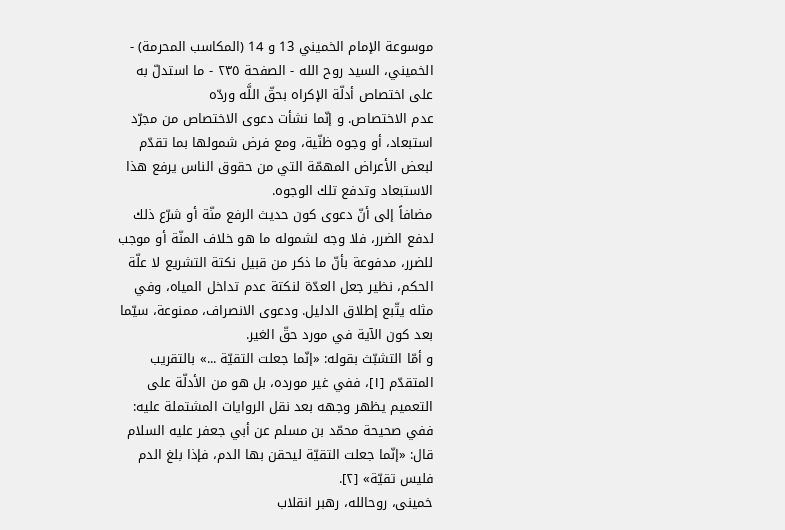موسوعة الإمام الخميني 13 و 14 (المكاسب المحرمة) - الخميني، السيد روح الله - الصفحة ٢٣٥ - ما استدلّ به على اختصاص أدلّة الإكراه بحقّ اللَّه وردّه
عدم الاختصاص. و إنّما نشأت دعوى الاختصاص من مجرّد استبعاد، أو وجوه ظنّية، ومع فرض شمولها بما تقدّم لبعض الأعراض المهمّة التي من حقوق الناس يرفع هذا الاستبعاد وتدفع تلك الوجوه.
مضافاً إلى أنّ دعوى كون حديث الرفع منّة أو شرّع ذلك لدفع الضرر، فلا وجه لشموله ما هو خلاف المنّة أو موجب للضرر، مدفوعة بأنّ ما ذكر من قبيل نكتة التشريع لا علّة الحكم، نظير جعل العدّة لنكتة عدم تداخل المياه، وفي مثله يتّبع إطلاق الدليل. ودعوى الانصراف، ممنوعة، سيّما بعد كون الآية في مورد حقّ الغير.
و أمّا التشبّث بقوله: «إنّما جعلت التقيّة ...» بالتقريب المتقدّم [١]، ففي غير مورده، بل هو من الأدلّة على التعميم يظهر وجهه بعد نقل الروايات المشتملة عليه:
ففي صحيحة محمّد بن مسلم عن أبي جعفر عليه السلام قال: «إنّما جعلت التقيّة ليحقن بها الدم، فإذا بلغ الدم فليس تقيّة» [٢].
خمينى، روحالله، رهبر انقلاب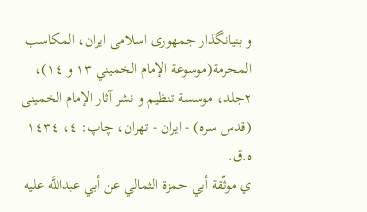و بنيانگذار جمهورى اسلامى ايران، المكاسب المحرمة(موسوعة الإمام الخميني ١٣ و ١٤)، ٢جلد، موسسة تنظيم و نشر آثار الإمام الخمينى (قدس سره) - ايران - تهران، چاپ: ٤، ١٤٣٤ ه.ق.
ي موثّقة أبي حمزة الثمالي عن أبي عبداللَّه عليه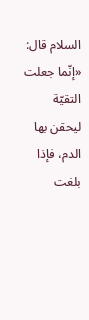السلام قال: «إنّما جعلت التقيّة ليحقن بها الدم، فإذا بلغت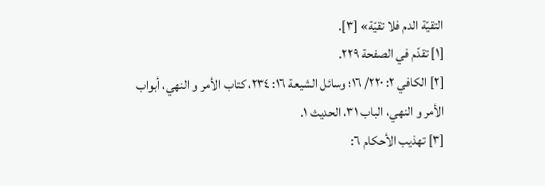التقيّة الدم فلا تقيّة» [٣].
[١] تقدّم في الصفحة ٢٢٩.
[٢] الكافي ٢: ٢٢٠/ ١٦؛ وسائل الشيعة ١٦: ٢٣٤، كتاب الأمر و النهي، أبواب الأمر و النهي، الباب ٣١، الحديث ١.
[٣] تهذيب الأحكام ٦: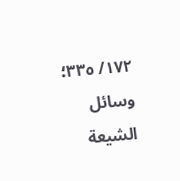١٧٢/ ٣٣٥؛ وسائل الشيعة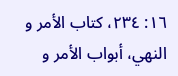١٦: ٢٣٤، كتاب الأمر و النهي، أبواب الأمر و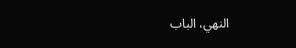النهي، الباب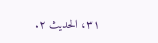٣١، الحديث ٢.